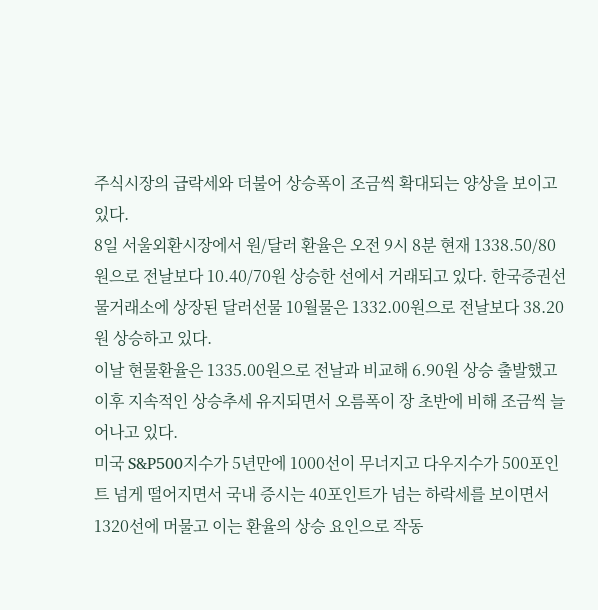주식시장의 급락세와 더불어 상승폭이 조금씩 확대되는 양상을 보이고 있다.
8일 서울외환시장에서 원/달러 환율은 오전 9시 8분 현재 1338.50/80원으로 전날보다 10.40/70원 상승한 선에서 거래되고 있다. 한국증권선물거래소에 상장된 달러선물 10월물은 1332.00원으로 전날보다 38.20원 상승하고 있다.
이날 현물환율은 1335.00원으로 전날과 비교해 6.90원 상승 출발했고 이후 지속적인 상승추세 유지되면서 오름폭이 장 초반에 비해 조금씩 늘어나고 있다.
미국 S&P500지수가 5년만에 1000선이 무너지고 다우지수가 500포인트 넘게 떨어지면서 국내 증시는 40포인트가 넘는 하락세를 보이면서 1320선에 머물고 이는 환율의 상승 요인으로 작동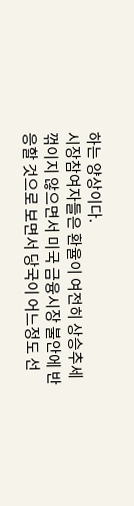하는 양상이다.
시장참여자들은 환율이 여전히 상승추세 꺾이지 않으면서 미국 금융시장 불안에 반응할 것으로 보면서 당국이 어느정도 선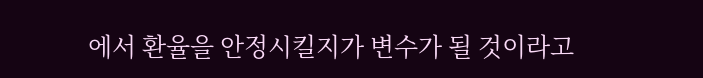에서 환율을 안정시킬지가 변수가 될 것이라고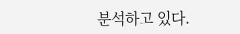분석하고 있다.